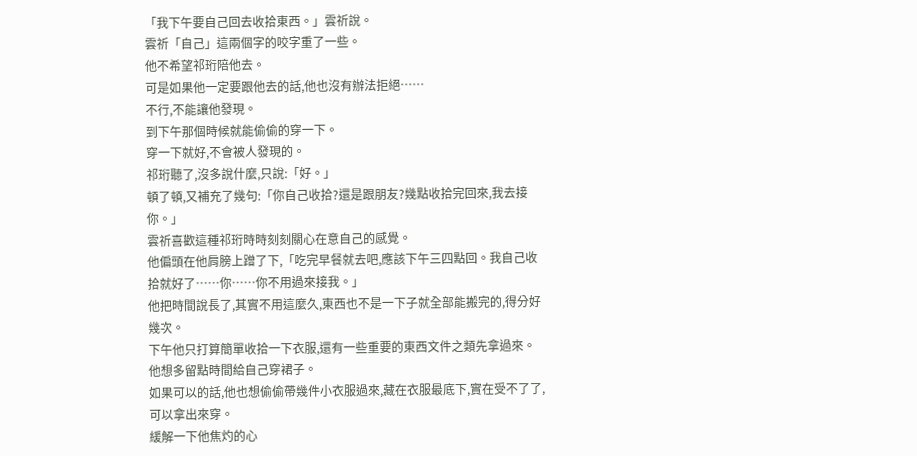「我下午要自己回去收拾東西。」雲祈說。
雲祈「自己」這兩個字的咬字重了一些。
他不希望祁珩陪他去。
可是如果他一定要跟他去的話,他也沒有辦法拒絕……
不行,不能讓他發現。
到下午那個時候就能偷偷的穿一下。
穿一下就好,不會被人發現的。
祁珩聽了,沒多說什麼,只說:「好。」
頓了頓,又補充了幾句:「你自己收拾?還是跟朋友?幾點收拾完回來,我去接你。」
雲祈喜歡這種祁珩時時刻刻關心在意自己的感覺。
他偏頭在他肩膀上蹭了下,「吃完早餐就去吧,應該下午三四點回。我自己收拾就好了……你……你不用過來接我。」
他把時間說長了,其實不用這麼久,東西也不是一下子就全部能搬完的,得分好幾次。
下午他只打算簡單收拾一下衣服,還有一些重要的東西文件之類先拿過來。
他想多留點時間給自己穿裙子。
如果可以的話,他也想偷偷帶幾件小衣服過來,藏在衣服最底下,實在受不了了,可以拿出來穿。
緩解一下他焦灼的心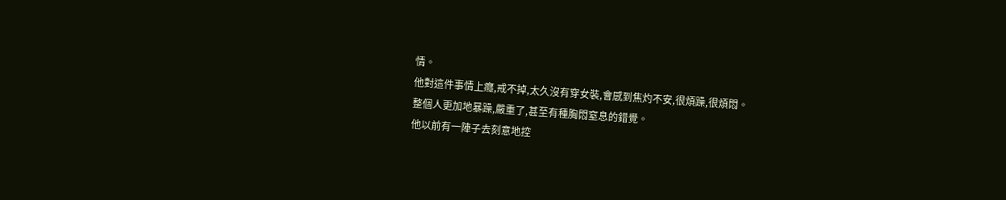情。
他對這件事情上癮,戒不掉,太久沒有穿女裝,會感到焦灼不安,很煩躁,很煩悶。
整個人更加地暴躁,嚴重了,甚至有種胸悶窒息的錯覺。
他以前有一陣子去刻意地控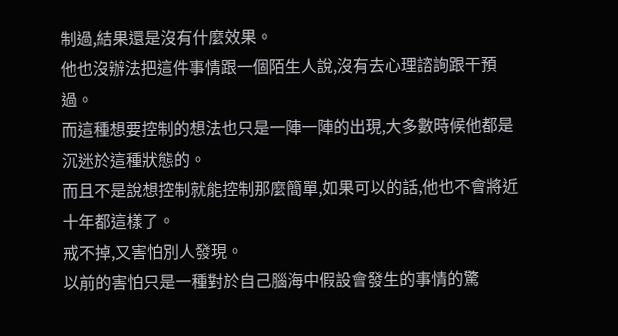制過,結果還是沒有什麼效果。
他也沒辦法把這件事情跟一個陌生人說,沒有去心理諮詢跟干預過。
而這種想要控制的想法也只是一陣一陣的出現,大多數時候他都是沉迷於這種狀態的。
而且不是說想控制就能控制那麼簡單,如果可以的話,他也不會將近十年都這樣了。
戒不掉,又害怕別人發現。
以前的害怕只是一種對於自己腦海中假設會發生的事情的驚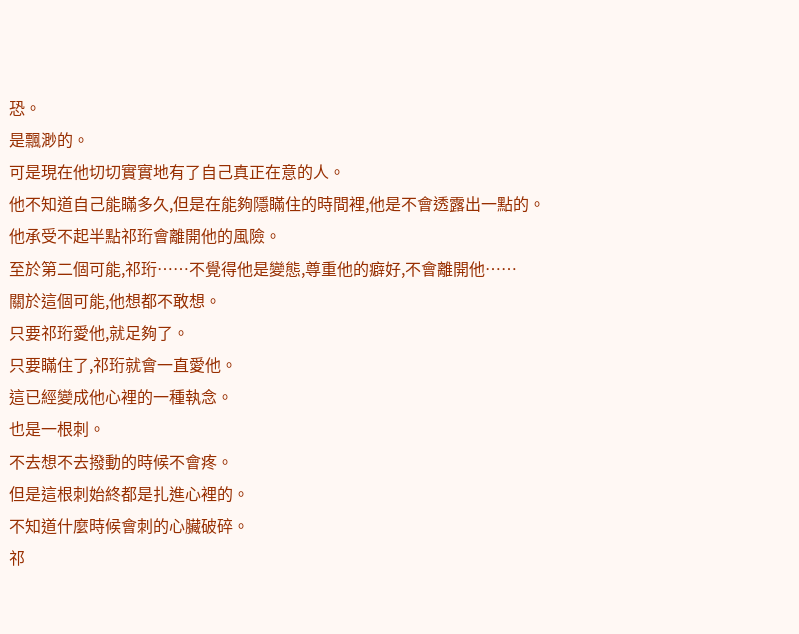恐。
是飄渺的。
可是現在他切切實實地有了自己真正在意的人。
他不知道自己能瞞多久,但是在能夠隱瞞住的時間裡,他是不會透露出一點的。
他承受不起半點祁珩會離開他的風險。
至於第二個可能,祁珩……不覺得他是變態,尊重他的癖好,不會離開他……
關於這個可能,他想都不敢想。
只要祁珩愛他,就足夠了。
只要瞞住了,祁珩就會一直愛他。
這已經變成他心裡的一種執念。
也是一根刺。
不去想不去撥動的時候不會疼。
但是這根刺始終都是扎進心裡的。
不知道什麼時候會刺的心臟破碎。
祁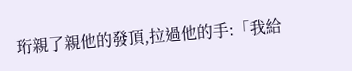珩親了親他的發頂,拉過他的手:「我給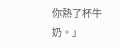你熱了杯牛奶。」